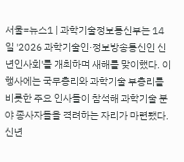서울=뉴스1 | 과학기술정보통신부는 14일 '2026 과학기술인·정보방송통신인 신년인사회'를 개최하며 새해를 맞이했다. 이 행사에는 국무총리와 과학기술 부총리를 비롯한 주요 인사들이 참석해 과학기술 분야 종사자들을 격려하는 자리가 마련됐다.
신년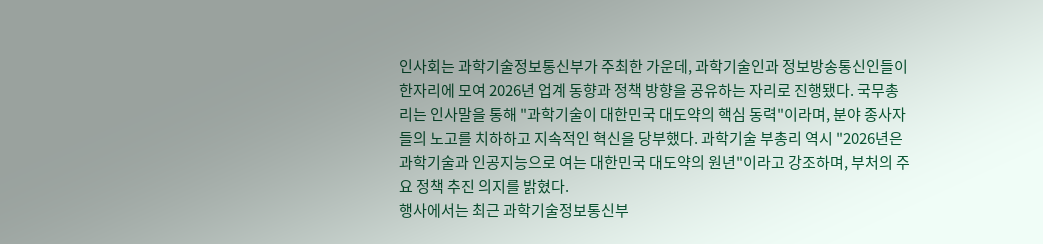인사회는 과학기술정보통신부가 주최한 가운데, 과학기술인과 정보방송통신인들이 한자리에 모여 2026년 업계 동향과 정책 방향을 공유하는 자리로 진행됐다. 국무총리는 인사말을 통해 "과학기술이 대한민국 대도약의 핵심 동력"이라며, 분야 종사자들의 노고를 치하하고 지속적인 혁신을 당부했다. 과학기술 부총리 역시 "2026년은 과학기술과 인공지능으로 여는 대한민국 대도약의 원년"이라고 강조하며, 부처의 주요 정책 추진 의지를 밝혔다.
행사에서는 최근 과학기술정보통신부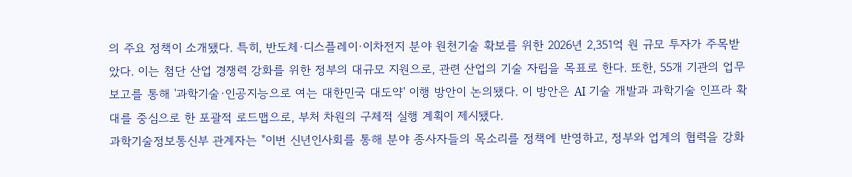의 주요 정책이 소개됐다. 특히, 반도체·디스플레이·이차전지 분야 원천기술 확보를 위한 2026년 2,351억 원 규모 투자가 주목받았다. 이는 첨단 산업 경쟁력 강화를 위한 정부의 대규모 지원으로, 관련 산업의 기술 자립을 목표로 한다. 또한, 55개 기관의 업무보고를 통해 '과학기술·인공지능으로 여는 대한민국 대도약' 이행 방안이 논의됐다. 이 방안은 AI 기술 개발과 과학기술 인프라 확대를 중심으로 한 포괄적 로드맵으로, 부처 차원의 구체적 실행 계획이 제시됐다.
과학기술정보통신부 관계자는 "이번 신년인사회를 통해 분야 종사자들의 목소리를 정책에 반영하고, 정부와 업계의 협력을 강화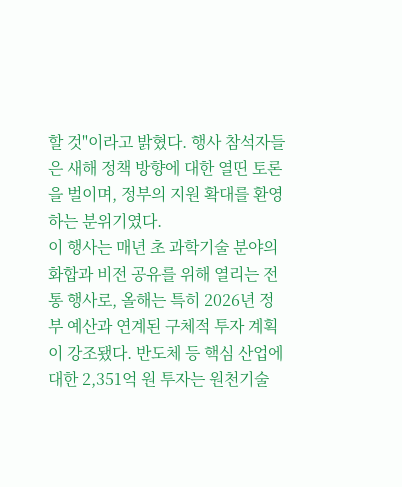할 것"이라고 밝혔다. 행사 참석자들은 새해 정책 방향에 대한 열띤 토론을 벌이며, 정부의 지원 확대를 환영하는 분위기였다.
이 행사는 매년 초 과학기술 분야의 화합과 비전 공유를 위해 열리는 전통 행사로, 올해는 특히 2026년 정부 예산과 연계된 구체적 투자 계획이 강조됐다. 반도체 등 핵심 산업에 대한 2,351억 원 투자는 원천기술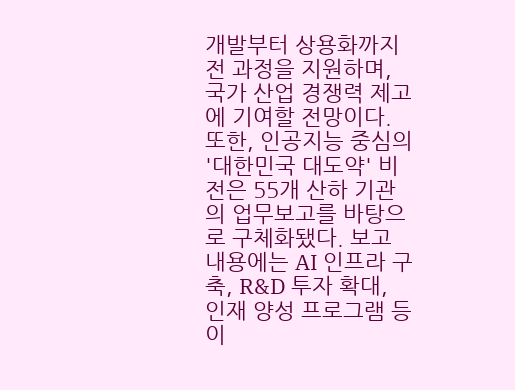개발부터 상용화까지 전 과정을 지원하며, 국가 산업 경쟁력 제고에 기여할 전망이다.
또한, 인공지능 중심의 '대한민국 대도약' 비전은 55개 산하 기관의 업무보고를 바탕으로 구체화됐다. 보고 내용에는 AI 인프라 구축, R&D 투자 확대, 인재 양성 프로그램 등이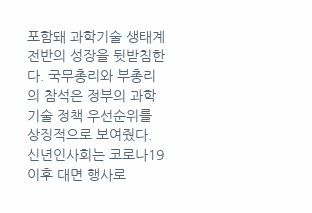포함돼 과학기술 생태계 전반의 성장을 뒷받침한다. 국무총리와 부총리의 참석은 정부의 과학기술 정책 우선순위를 상징적으로 보여줬다.
신년인사회는 코로나19 이후 대면 행사로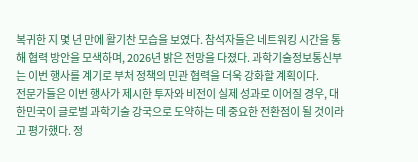복귀한 지 몇 년 만에 활기찬 모습을 보였다. 참석자들은 네트워킹 시간을 통해 협력 방안을 모색하며, 2026년 밝은 전망을 다졌다. 과학기술정보통신부는 이번 행사를 계기로 부처 정책의 민관 협력을 더욱 강화할 계획이다.
전문가들은 이번 행사가 제시한 투자와 비전이 실제 성과로 이어질 경우, 대한민국이 글로벌 과학기술 강국으로 도약하는 데 중요한 전환점이 될 것이라고 평가했다. 정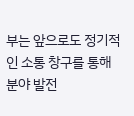부는 앞으로도 정기적인 소통 창구를 통해 분야 발전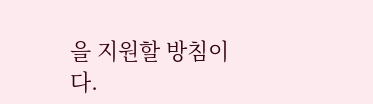을 지원할 방침이다.